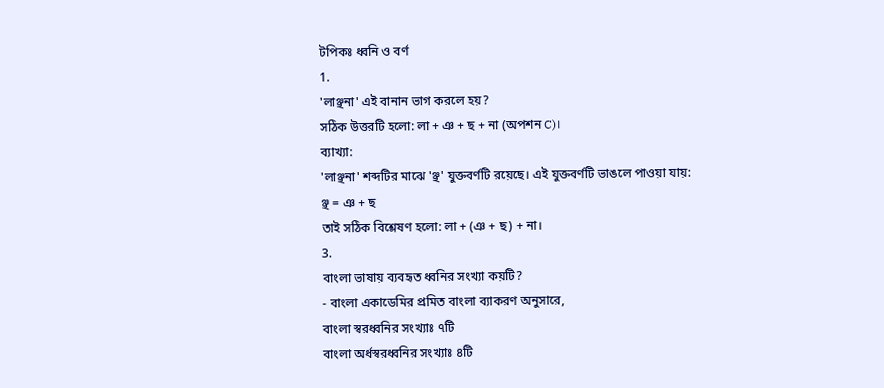টপিকঃ ধ্বনি ও বর্ণ
1.
'লাঞ্ছনা' এই বানান ভাগ করলে হয়?
সঠিক উত্তরটি হলো: লা + ঞ + ছ + না (অপশন C)।
ব্যাখ্যা:
'লাঞ্ছনা' শব্দটির মাঝে 'ঞ্ছ' যুক্তবর্ণটি রয়েছে। এই যুক্তবর্ণটি ভাঙলে পাওয়া যায়:
ঞ্ছ = ঞ + ছ
তাই সঠিক বিশ্লেষণ হলো: লা + (ঞ + ছ) + না।
3.
বাংলা ভাষায় ব্যবহৃত ধ্বনির সংখ্যা কয়টি?
- বাংলা একাডেমির প্রমিত বাংলা ব্যাকরণ অনুসারে,
বাংলা স্বরধ্বনির সংখ্যাঃ ৭টি
বাংলা অর্ধস্বরধ্বনির সংখ্যাঃ ৪টি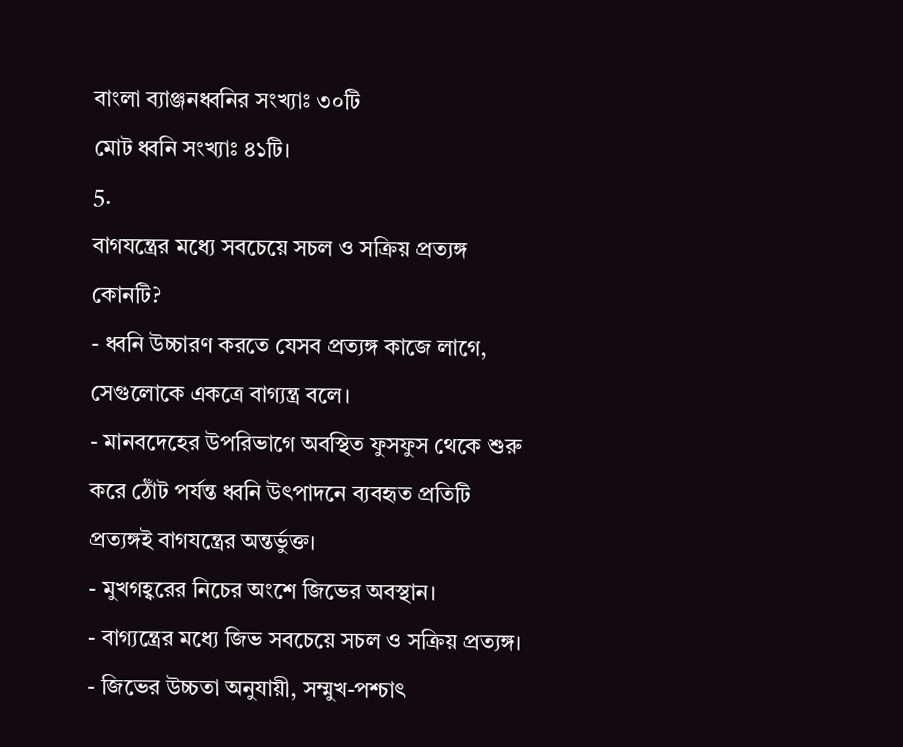বাংলা ব্যাঞ্জনধ্বনির সংখ্যাঃ ৩০টি
মোট ধ্বনি সংখ্যাঃ ৪১টি।
5.
বাগযন্ত্রের মধ্যে সবচেয়ে সচল ও সক্রিয় প্রত্যঙ্গ কোনটি?
- ধ্বনি উচ্চারণ করতে যেসব প্রত্যঙ্গ কাজে লাগে, সেগুলোকে একত্রে বাগ্যন্ত্র বলে।
- মানবদেহের উপরিভাগে অবস্থিত ফুসফুস থেকে শুরু করে ঠোঁট পর্যন্ত ধ্বনি উৎপাদনে ব্যবহৃত প্রতিটি প্রত্যঙ্গই বাগযন্ত্রের অন্তর্ভুক্ত।
- মুখগহ্বরের নিচের অংশে জিভের অবস্থান।
- বাগ্যন্ত্রের মধ্যে জিভ সবচেয়ে সচল ও সক্রিয় প্রত্যঙ্গ।
- জিভের উচ্চতা অনুযায়ী, সম্মুখ-পশ্চাৎ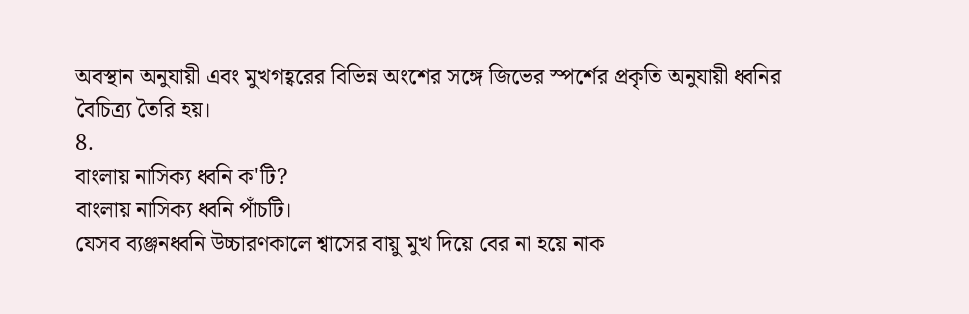অবস্থান অনুযায়ী এবং মুখগহ্বরের বিভিন্ন অংশের সঙ্গে জিভের স্পর্শের প্রকৃতি অনুযায়ী ধ্বনির বৈচিত্র্য তৈরি হয়।
8.
বাংলায় নাসিক্য ধ্বনি ক'টি?
বাংলায় নাসিক্য ধ্বনি পাঁচটি।
যেসব ব্যঞ্জনধ্বনি উচ্চারণকালে শ্বাসের বায়ু মুখ দিয়ে বের না হয়ে নাক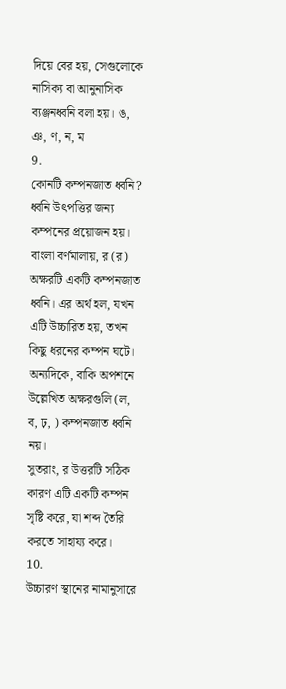দিয়ে বের হয়, সেগুলোকে নাসিক্য বা আনুনাসিক ব্যঞ্জনধ্বনি বলা হয়। ঙ, ঞ, ণ, ন, ম
9.
কোনটি কম্পনজাত ধ্বনি?
ধ্বনি উৎপত্তির জন্য কম্পনের প্রয়োজন হয়। বাংলা বর্ণমালায়, র (র) অক্ষরটি একটি কম্পনজাত ধ্বনি। এর অর্থ হল, যখন এটি উচ্চারিত হয়, তখন কিছু ধরনের কম্পন ঘটে। অন্যদিকে, বাকি অপশনে উল্লেখিত অক্ষরগুলি (ল, ব, ঢ়, ) কম্পনজাত ধ্বনি নয়।
সুতরাং, র উত্তরটি সঠিক কারণ এটি একটি কম্পন সৃষ্টি করে, যা শব্দ তৈরি করতে সাহায্য করে।
10.
উচ্চারণ স্থানের নামানুসারে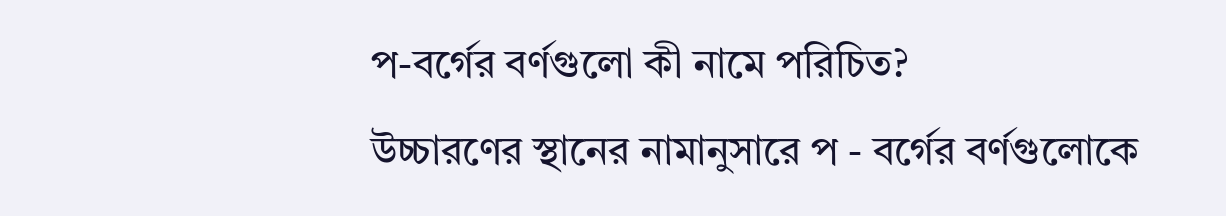প-বর্গের বর্ণগুলো কী নামে পরিচিত?
উচ্চারণের স্থানের নামানুসারে প - বর্গের বর্ণগুলোকে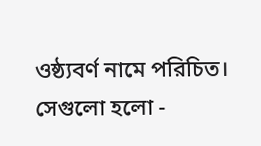ওষ্ঠ্যবর্ণ নামে পরিচিত।
সেগুলো হলো -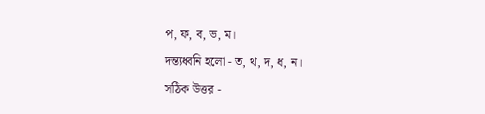প, ফ, ব, ভ, ম।
দন্ত্যধ্বনি হলো - ত, থ, দ, ধ, ন।
সঠিক উত্তর -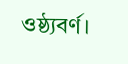ওষ্ঠ্যবর্ণ।